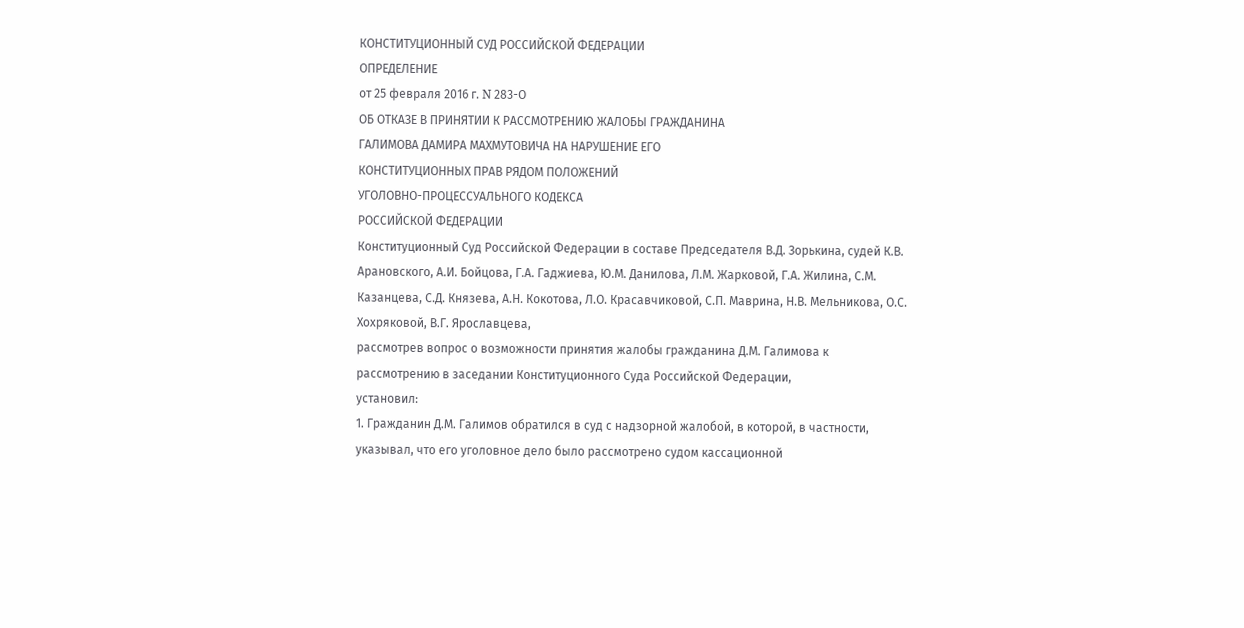КОНСТИТУЦИОННЫЙ СУД РОССИЙСКОЙ ФЕДЕРАЦИИ
ОПРЕДЕЛЕНИЕ
от 25 февраля 2016 г. N 283-О
ОБ ОТКАЗЕ В ПРИНЯТИИ К РАССМОТРЕНИЮ ЖАЛОБЫ ГРАЖДАНИНА
ГАЛИМОВА ДАМИРА МАХМУТОВИЧА НА НАРУШЕНИЕ ЕГО
КОНСТИТУЦИОННЫХ ПРАВ РЯДОМ ПОЛОЖЕНИЙ
УГОЛОВНО-ПРОЦЕССУАЛЬНОГО КОДЕКСА
РОССИЙСКОЙ ФЕДЕРАЦИИ
Конституционный Суд Российской Федерации в составе Председателя В.Д. Зорькина, судей К.В. Арановского, А.И. Бойцова, Г.А. Гаджиева, Ю.М. Данилова, Л.М. Жарковой, Г.А. Жилина, С.М. Казанцева, С.Д. Князева, А.Н. Кокотова, Л.О. Красавчиковой, С.П. Маврина, Н.В. Мельникова, О.С. Хохряковой, В.Г. Ярославцева,
рассмотрев вопрос о возможности принятия жалобы гражданина Д.М. Галимова к рассмотрению в заседании Конституционного Суда Российской Федерации,
установил:
1. Гражданин Д.М. Галимов обратился в суд с надзорной жалобой, в которой, в частности, указывал, что его уголовное дело было рассмотрено судом кассационной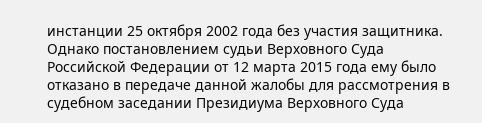инстанции 25 октября 2002 года без участия защитника. Однако постановлением судьи Верховного Суда Российской Федерации от 12 марта 2015 года ему было отказано в передаче данной жалобы для рассмотрения в судебном заседании Президиума Верховного Суда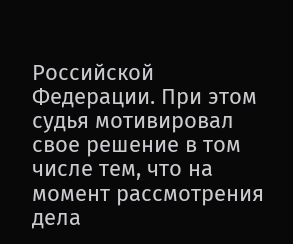Российской Федерации. При этом судья мотивировал свое решение в том числе тем, что на момент рассмотрения дела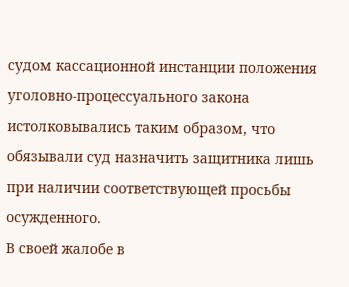судом кассационной инстанции положения уголовно-процессуального закона истолковывались таким образом, что обязывали суд назначить защитника лишь при наличии соответствующей просьбы осужденного.
В своей жалобе в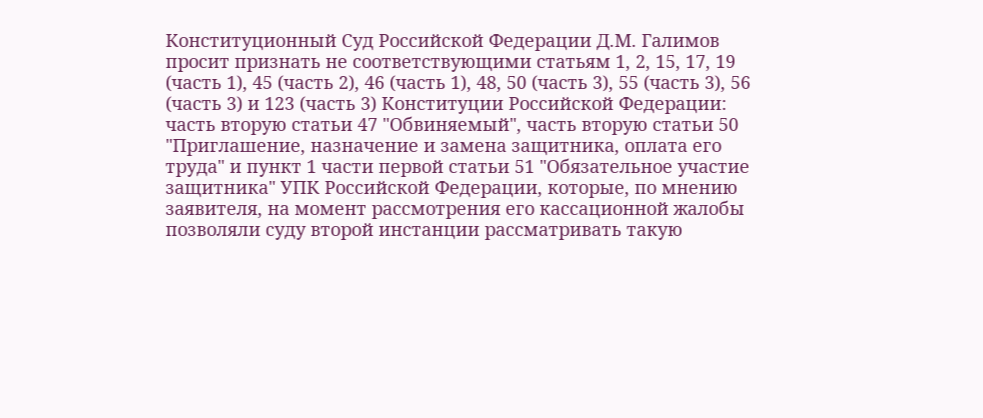Конституционный Суд Российской Федерации Д.М. Галимов просит признать не соответствующими статьям 1, 2, 15, 17, 19 (часть 1), 45 (часть 2), 46 (часть 1), 48, 50 (часть 3), 55 (часть 3), 56 (часть 3) и 123 (часть 3) Конституции Российской Федерации:
часть вторую статьи 47 "Обвиняемый", часть вторую статьи 50 "Приглашение, назначение и замена защитника, оплата его труда" и пункт 1 части первой статьи 51 "Обязательное участие защитника" УПК Российской Федерации, которые, по мнению заявителя, на момент рассмотрения его кассационной жалобы позволяли суду второй инстанции рассматривать такую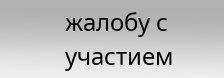жалобу с участием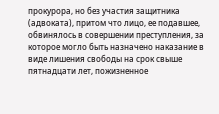прокурора, но без участия защитника (адвоката), притом что лицо, ее подавшее, обвинялось в совершении преступления, за которое могло быть назначено наказание в виде лишения свободы на срок свыше пятнадцати лет, пожизненное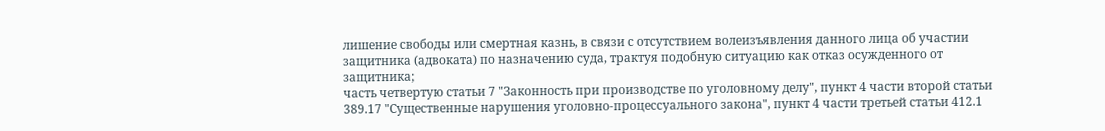лишение свободы или смертная казнь, в связи с отсутствием волеизъявления данного лица об участии защитника (адвоката) по назначению суда, трактуя подобную ситуацию как отказ осужденного от защитника;
часть четвертую статьи 7 "Законность при производстве по уголовному делу", пункт 4 части второй статьи 389.17 "Существенные нарушения уголовно-процессуального закона", пункт 4 части третьей статьи 412.1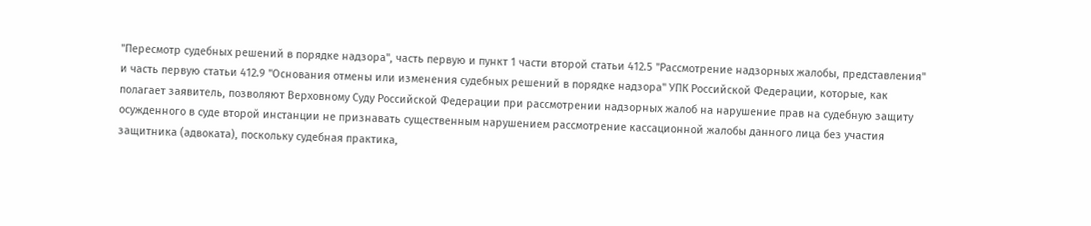"Пересмотр судебных решений в порядке надзора", часть первую и пункт 1 части второй статьи 412.5 "Рассмотрение надзорных жалобы, представления" и часть первую статьи 412.9 "Основания отмены или изменения судебных решений в порядке надзора" УПК Российской Федерации, которые, как полагает заявитель, позволяют Верховному Суду Российской Федерации при рассмотрении надзорных жалоб на нарушение прав на судебную защиту осужденного в суде второй инстанции не признавать существенным нарушением рассмотрение кассационной жалобы данного лица без участия защитника (адвоката), поскольку судебная практика,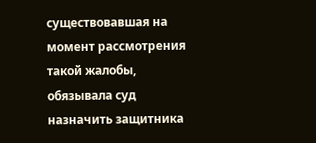существовавшая на момент рассмотрения такой жалобы, обязывала суд назначить защитника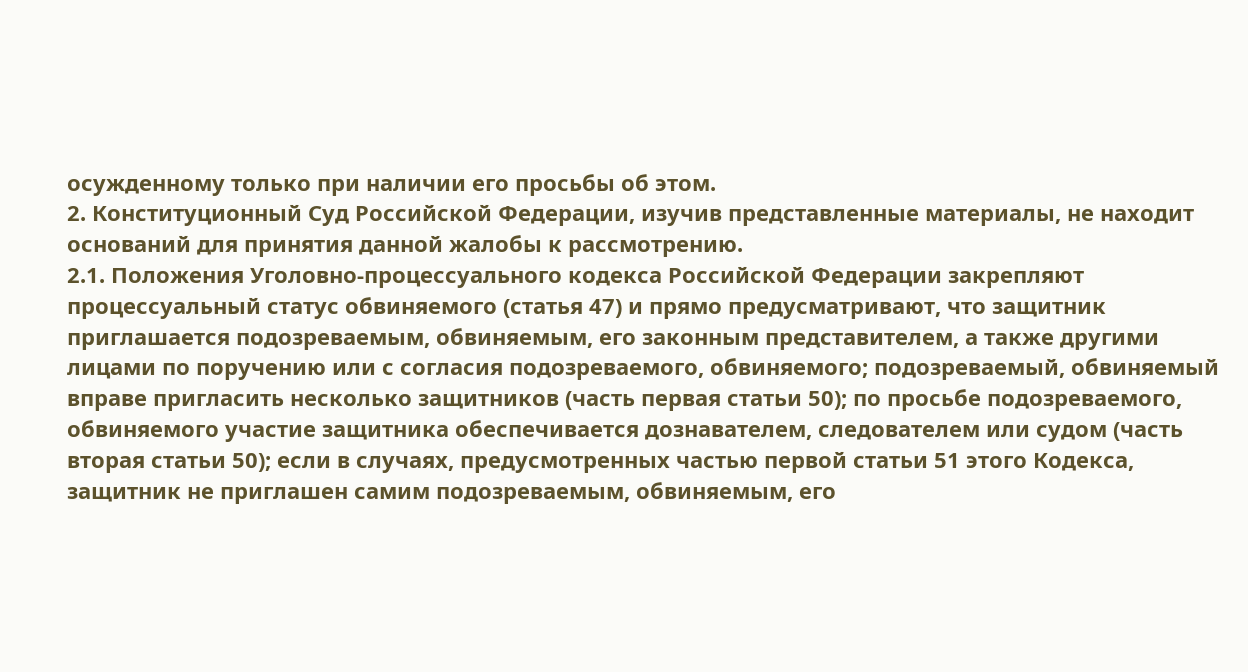осужденному только при наличии его просьбы об этом.
2. Конституционный Суд Российской Федерации, изучив представленные материалы, не находит оснований для принятия данной жалобы к рассмотрению.
2.1. Положения Уголовно-процессуального кодекса Российской Федерации закрепляют процессуальный статус обвиняемого (статья 47) и прямо предусматривают, что защитник приглашается подозреваемым, обвиняемым, его законным представителем, а также другими лицами по поручению или с согласия подозреваемого, обвиняемого; подозреваемый, обвиняемый вправе пригласить несколько защитников (часть первая статьи 50); по просьбе подозреваемого, обвиняемого участие защитника обеспечивается дознавателем, следователем или судом (часть вторая статьи 50); если в случаях, предусмотренных частью первой статьи 51 этого Кодекса, защитник не приглашен самим подозреваемым, обвиняемым, его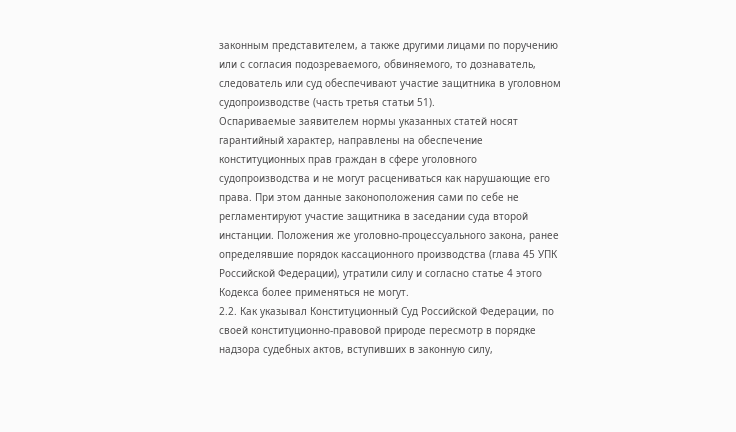законным представителем, а также другими лицами по поручению или с согласия подозреваемого, обвиняемого, то дознаватель, следователь или суд обеспечивают участие защитника в уголовном судопроизводстве (часть третья статьи 51).
Оспариваемые заявителем нормы указанных статей носят гарантийный характер, направлены на обеспечение конституционных прав граждан в сфере уголовного судопроизводства и не могут расцениваться как нарушающие его права. При этом данные законоположения сами по себе не регламентируют участие защитника в заседании суда второй инстанции. Положения же уголовно-процессуального закона, ранее определявшие порядок кассационного производства (глава 45 УПК Российской Федерации), утратили силу и согласно статье 4 этого Кодекса более применяться не могут.
2.2. Как указывал Конституционный Суд Российской Федерации, по своей конституционно-правовой природе пересмотр в порядке надзора судебных актов, вступивших в законную силу,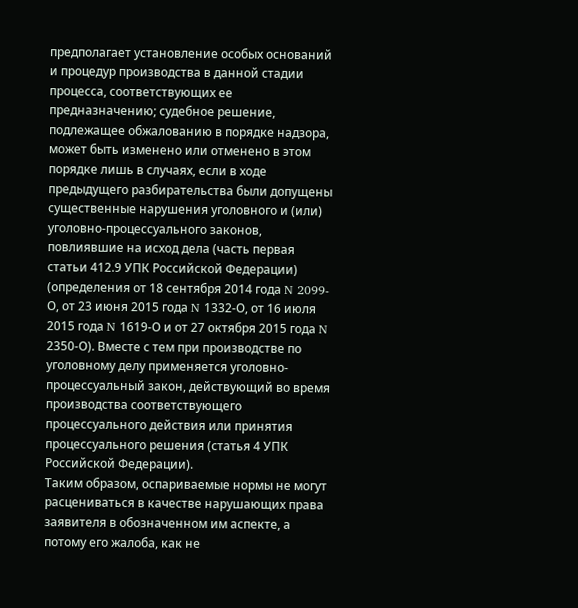предполагает установление особых оснований и процедур производства в данной стадии процесса, соответствующих ее предназначению; судебное решение, подлежащее обжалованию в порядке надзора, может быть изменено или отменено в этом порядке лишь в случаях, если в ходе предыдущего разбирательства были допущены существенные нарушения уголовного и (или) уголовно-процессуального законов, повлиявшие на исход дела (часть первая статьи 412.9 УПК Российской Федерации) (определения от 18 сентября 2014 года N 2099-О, от 23 июня 2015 года N 1332-О, от 16 июля 2015 года N 1619-О и от 27 октября 2015 года N 2350-О). Вместе с тем при производстве по уголовному делу применяется уголовно-процессуальный закон, действующий во время производства соответствующего процессуального действия или принятия процессуального решения (статья 4 УПК Российской Федерации).
Таким образом, оспариваемые нормы не могут расцениваться в качестве нарушающих права заявителя в обозначенном им аспекте, а потому его жалоба, как не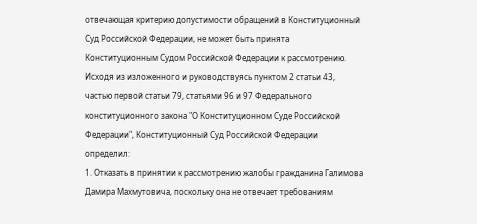отвечающая критерию допустимости обращений в Конституционный Суд Российской Федерации, не может быть принята Конституционным Судом Российской Федерации к рассмотрению.
Исходя из изложенного и руководствуясь пунктом 2 статьи 43, частью первой статьи 79, статьями 96 и 97 Федерального конституционного закона "О Конституционном Суде Российской Федерации", Конституционный Суд Российской Федерации
определил:
1. Отказать в принятии к рассмотрению жалобы гражданина Галимова Дамира Махмутовича, поскольку она не отвечает требованиям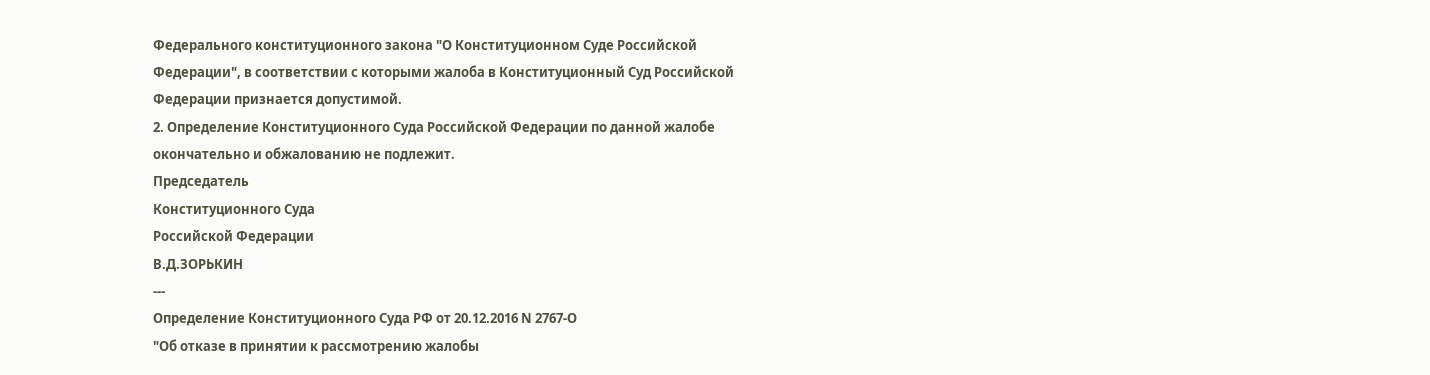Федерального конституционного закона "О Конституционном Суде Российской Федерации", в соответствии с которыми жалоба в Конституционный Суд Российской Федерации признается допустимой.
2. Определение Конституционного Суда Российской Федерации по данной жалобе окончательно и обжалованию не подлежит.
Председатель
Конституционного Суда
Российской Федерации
В.Д.ЗОРЬКИН
---
Определение Конституционного Суда РФ от 20.12.2016 N 2767-О
"Об отказе в принятии к рассмотрению жалобы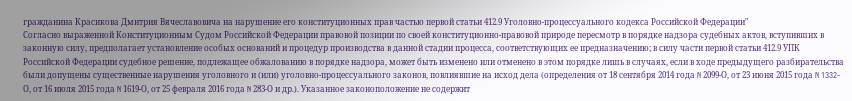гражданина Красикова Дмитрия Вячеславовича на нарушение его конституционных прав частью первой статьи 412.9 Уголовно-процессуального кодекса Российской Федерации"
Согласно выраженной Конституционным Судом Российской Федерации правовой позиции по своей конституционно-правовой природе пересмотр в порядке надзора судебных актов, вступивших в законную силу, предполагает установление особых оснований и процедур производства в данной стадии процесса, соответствующих ее предназначению; в силу части первой статьи 412.9 УПК Российской Федерации судебное решение, подлежащее обжалованию в порядке надзора, может быть изменено или отменено в этом порядке лишь в случаях, если в ходе предыдущего разбирательства были допущены существенные нарушения уголовного и (или) уголовно-процессуального законов, повлиявшие на исход дела (определения от 18 сентября 2014 года N 2099-О, от 23 июня 2015 года N 1332-О, от 16 июля 2015 года N 1619-О, от 25 февраля 2016 года N 283-О и др.). Указанное законоположение не содержит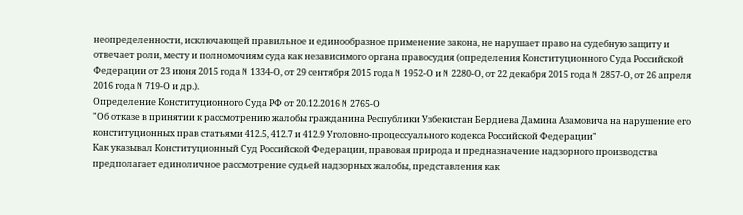неопределенности, исключающей правильное и единообразное применение закона, не нарушает право на судебную защиту и отвечает роли, месту и полномочиям суда как независимого органа правосудия (определения Конституционного Суда Российской Федерации от 23 июня 2015 года N 1334-О, от 29 сентября 2015 года N 1952-О и N 2280-О, от 22 декабря 2015 года N 2857-О, от 26 апреля 2016 года N 719-О и др.).
Определение Конституционного Суда РФ от 20.12.2016 N 2765-О
"Об отказе в принятии к рассмотрению жалобы гражданина Республики Узбекистан Бердиева Дамина Азамовича на нарушение его конституционных прав статьями 412.5, 412.7 и 412.9 Уголовно-процессуального кодекса Российской Федерации"
Как указывал Конституционный Суд Российской Федерации, правовая природа и предназначение надзорного производства предполагает единоличное рассмотрение судьей надзорных жалобы, представления как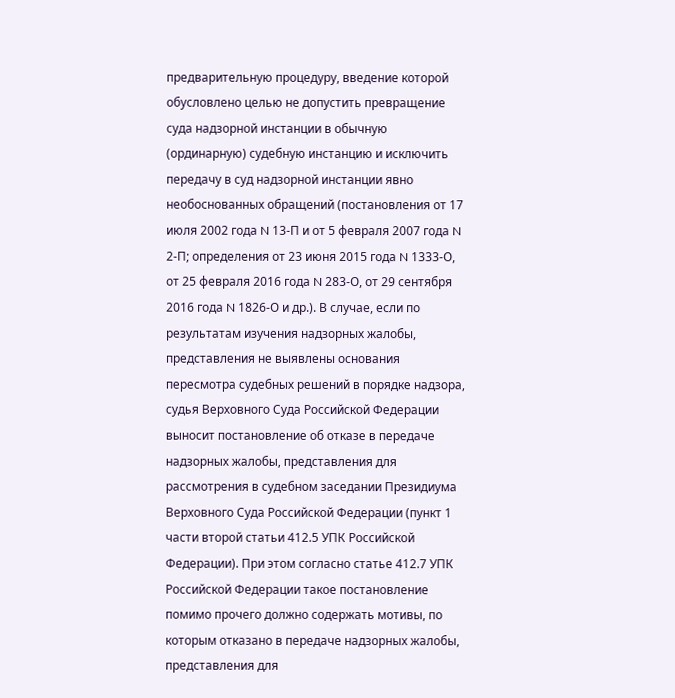предварительную процедуру, введение которой обусловлено целью не допустить превращение суда надзорной инстанции в обычную (ординарную) судебную инстанцию и исключить передачу в суд надзорной инстанции явно необоснованных обращений (постановления от 17 июля 2002 года N 13-П и от 5 февраля 2007 года N 2-П; определения от 23 июня 2015 года N 1333-О, от 25 февраля 2016 года N 283-О, от 29 сентября 2016 года N 1826-О и др.). В случае, если по результатам изучения надзорных жалобы, представления не выявлены основания пересмотра судебных решений в порядке надзора, судья Верховного Суда Российской Федерации выносит постановление об отказе в передаче надзорных жалобы, представления для рассмотрения в судебном заседании Президиума Верховного Суда Российской Федерации (пункт 1 части второй статьи 412.5 УПК Российской Федерации). При этом согласно статье 412.7 УПК Российской Федерации такое постановление помимо прочего должно содержать мотивы, по которым отказано в передаче надзорных жалобы, представления для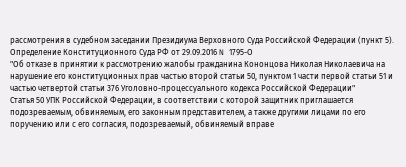рассмотрения в судебном заседании Президиума Верховного Суда Российской Федерации (пункт 5).
Определение Конституционного Суда РФ от 29.09.2016 N 1795-О
"Об отказе в принятии к рассмотрению жалобы гражданина Кононцова Николая Николаевича на нарушение его конституционных прав частью второй статьи 50, пунктом 1 части первой статьи 51 и частью четвертой статьи 376 Уголовно-процессуального кодекса Российской Федерации"
Статья 50 УПК Российской Федерации, в соответствии с которой защитник приглашается подозреваемым, обвиняемым, его законным представителем, а также другими лицами по его поручению или с его согласия, подозреваемый, обвиняемый вправе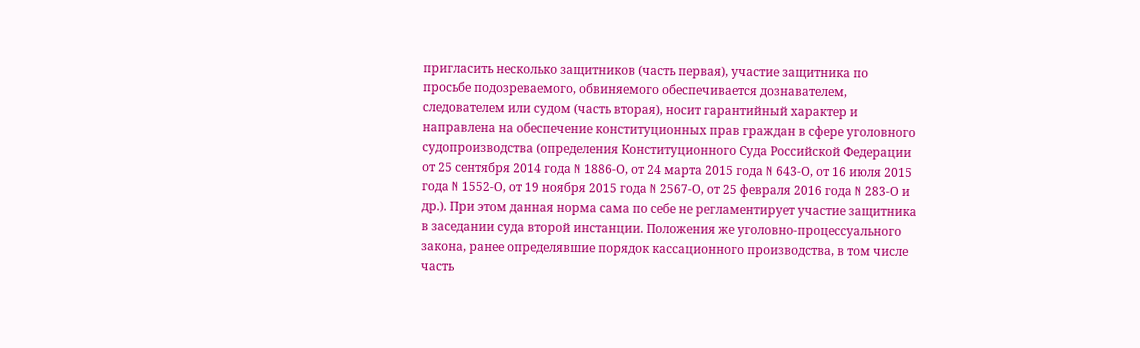пригласить несколько защитников (часть первая), участие защитника по просьбе подозреваемого, обвиняемого обеспечивается дознавателем, следователем или судом (часть вторая), носит гарантийный характер и направлена на обеспечение конституционных прав граждан в сфере уголовного судопроизводства (определения Конституционного Суда Российской Федерации от 25 сентября 2014 года N 1886-О, от 24 марта 2015 года N 643-О, от 16 июля 2015 года N 1552-О, от 19 ноября 2015 года N 2567-О, от 25 февраля 2016 года N 283-О и др.). При этом данная норма сама по себе не регламентирует участие защитника в заседании суда второй инстанции. Положения же уголовно-процессуального закона, ранее определявшие порядок кассационного производства, в том числе часть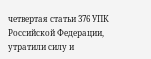четвертая статьи 376 УПК Российской Федерации, утратили силу и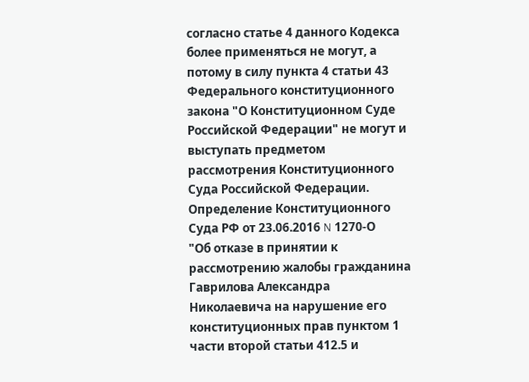согласно статье 4 данного Кодекса более применяться не могут, а потому в силу пункта 4 статьи 43 Федерального конституционного закона "О Конституционном Суде Российской Федерации" не могут и выступать предметом рассмотрения Конституционного Суда Российской Федерации.
Определение Конституционного Суда РФ от 23.06.2016 N 1270-О
"Об отказе в принятии к рассмотрению жалобы гражданина Гаврилова Александра Николаевича на нарушение его конституционных прав пунктом 1 части второй статьи 412.5 и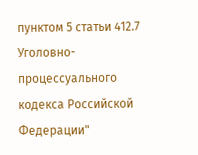пунктом 5 статьи 412.7 Уголовно-процессуального кодекса Российской Федерации"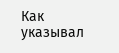Как указывал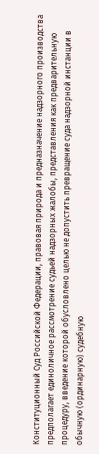Конституционный Суд Российской Федерации, правовая природа и предназначение надзорного производства предполагает единоличное рассмотрение судьей надзорных жалобы, представления как предварительную процедуру, введение которой обусловлено целью не допустить превращение суда надзорной инстанции в обычную (ординарную) судебную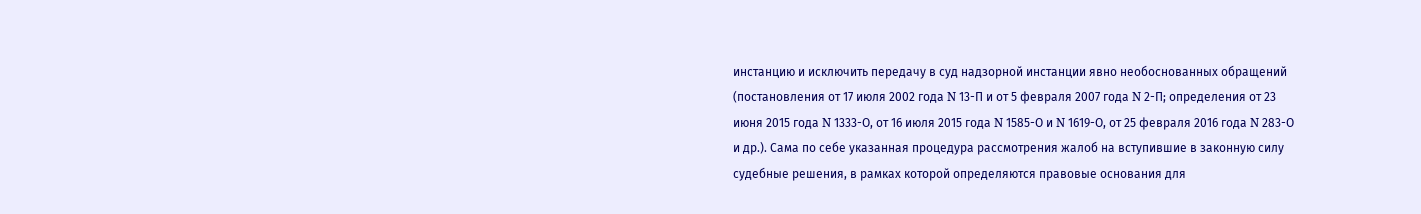инстанцию и исключить передачу в суд надзорной инстанции явно необоснованных обращений (постановления от 17 июля 2002 года N 13-П и от 5 февраля 2007 года N 2-П; определения от 23 июня 2015 года N 1333-О, от 16 июля 2015 года N 1585-О и N 1619-О, от 25 февраля 2016 года N 283-О и др.). Сама по себе указанная процедура рассмотрения жалоб на вступившие в законную силу судебные решения, в рамках которой определяются правовые основания для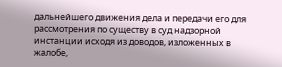дальнейшего движения дела и передачи его для рассмотрения по существу в суд надзорной инстанции исходя из доводов, изложенных в жалобе,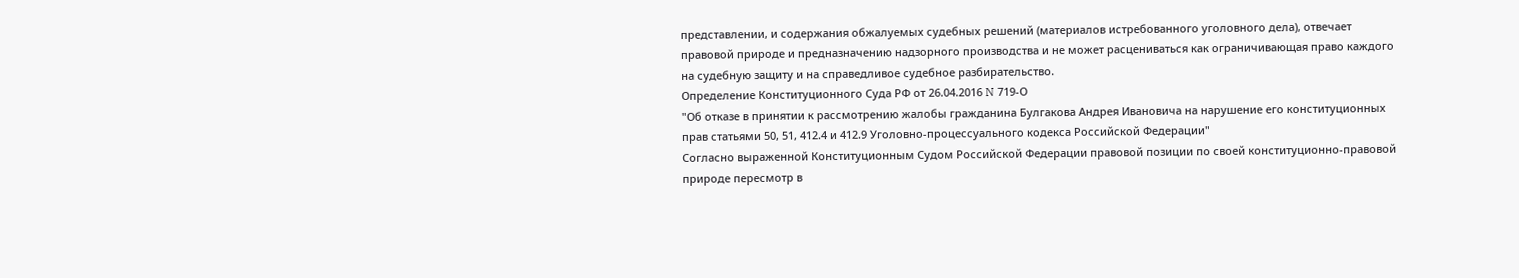представлении, и содержания обжалуемых судебных решений (материалов истребованного уголовного дела), отвечает правовой природе и предназначению надзорного производства и не может расцениваться как ограничивающая право каждого на судебную защиту и на справедливое судебное разбирательство.
Определение Конституционного Суда РФ от 26.04.2016 N 719-О
"Об отказе в принятии к рассмотрению жалобы гражданина Булгакова Андрея Ивановича на нарушение его конституционных прав статьями 50, 51, 412.4 и 412.9 Уголовно-процессуального кодекса Российской Федерации"
Согласно выраженной Конституционным Судом Российской Федерации правовой позиции по своей конституционно-правовой природе пересмотр в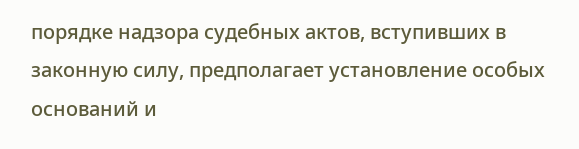порядке надзора судебных актов, вступивших в законную силу, предполагает установление особых оснований и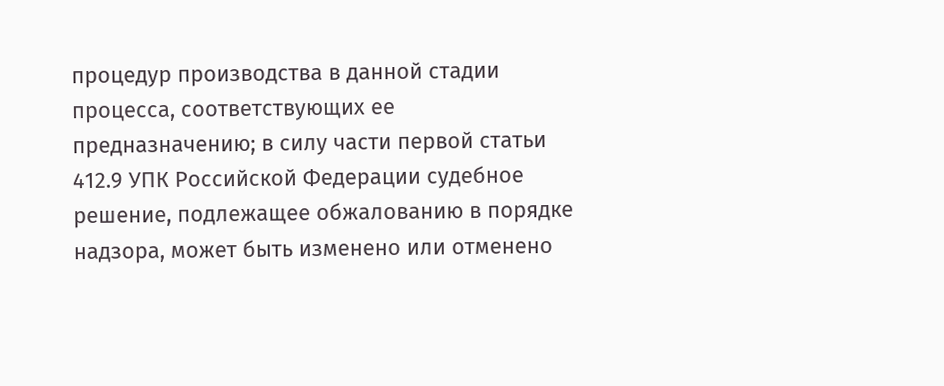процедур производства в данной стадии процесса, соответствующих ее предназначению; в силу части первой статьи 412.9 УПК Российской Федерации судебное решение, подлежащее обжалованию в порядке надзора, может быть изменено или отменено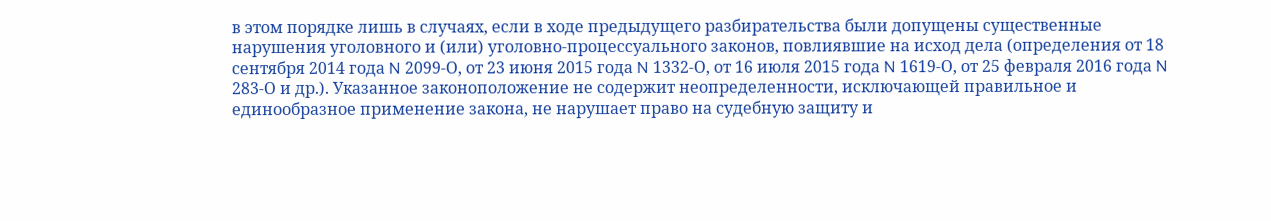в этом порядке лишь в случаях, если в ходе предыдущего разбирательства были допущены существенные нарушения уголовного и (или) уголовно-процессуального законов, повлиявшие на исход дела (определения от 18 сентября 2014 года N 2099-О, от 23 июня 2015 года N 1332-О, от 16 июля 2015 года N 1619-О, от 25 февраля 2016 года N 283-О и др.). Указанное законоположение не содержит неопределенности, исключающей правильное и единообразное применение закона, не нарушает право на судебную защиту и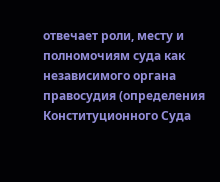отвечает роли, месту и полномочиям суда как независимого органа правосудия (определения Конституционного Суда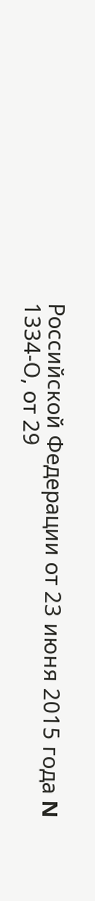Российской Федерации от 23 июня 2015 года N 1334-О, от 29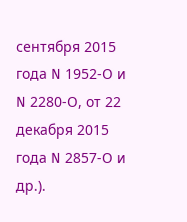сентября 2015 года N 1952-О и N 2280-О, от 22 декабря 2015 года N 2857-О и др.).